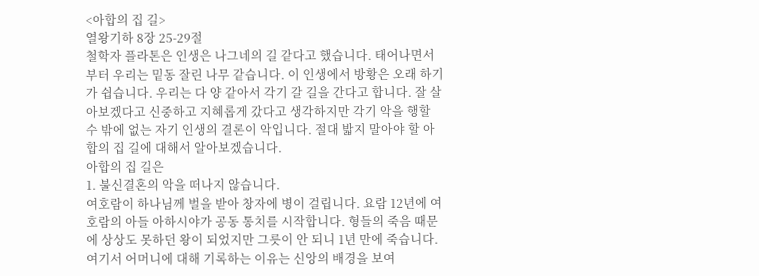<아합의 집 길>
열왕기하 8장 25-29절
철학자 플라톤은 인생은 나그네의 길 같다고 했습니다. 태어나면서부터 우리는 밑동 잘린 나무 같습니다. 이 인생에서 방황은 오래 하기가 쉽습니다. 우리는 다 양 같아서 각기 갈 길을 간다고 합니다. 잘 살아보겠다고 신중하고 지혜롭게 갔다고 생각하지만 각기 악을 행할 수 밖에 없는 자기 인생의 결론이 악입니다. 절대 밟지 말아야 할 아합의 집 길에 대해서 알아보겠습니다.
아합의 집 길은
1. 불신결혼의 악을 떠나지 않습니다.
여호람이 하나님께 벌을 받아 창자에 병이 걸립니다. 요람 12년에 여호람의 아들 아하시야가 공동 통치를 시작합니다. 형들의 죽음 때문에 상상도 못하던 왕이 되었지만 그릇이 안 되니 1년 만에 죽습니다. 여기서 어머니에 대해 기록하는 이유는 신앙의 배경을 보여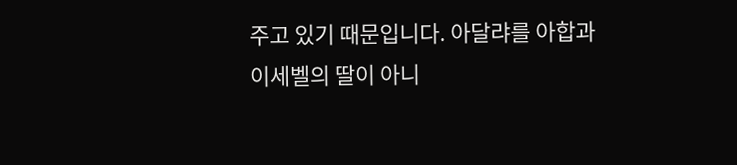주고 있기 때문입니다. 아달랴를 아합과 이세벨의 딸이 아니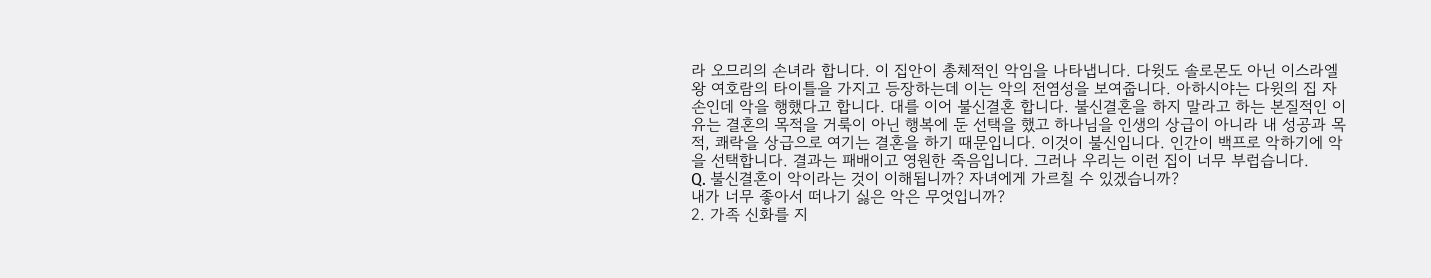라 오므리의 손녀라 합니다. 이 집안이 총체적인 악임을 나타냅니다. 다윗도 솔로몬도 아닌 이스라엘 왕 여호람의 타이틀을 가지고 등장하는데 이는 악의 전염성을 보여줍니다. 아하시야는 다윗의 집 자손인데 악을 행했다고 합니다. 대를 이어 불신결혼 합니다. 불신결혼을 하지 말라고 하는 본질적인 이유는 결혼의 목적을 거룩이 아닌 행복에 둔 선택을 했고 하나님을 인생의 상급이 아니라 내 성공과 목적, 쾌락을 상급으로 여기는 결혼을 하기 때문입니다. 이것이 불신입니다. 인간이 백프로 악하기에 악을 선택합니다. 결과는 패배이고 영원한 죽음입니다. 그러나 우리는 이런 집이 너무 부럽습니다.
Q. 불신결혼이 악이라는 것이 이해됩니까? 자녀에게 가르칠 수 있겠습니까?
내가 너무 좋아서 떠나기 싫은 악은 무엇입니까?
2. 가족 신화를 지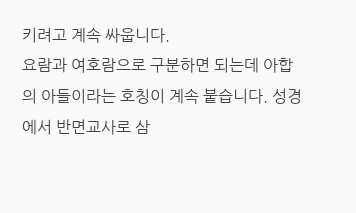키려고 계속 싸웁니다.
요람과 여호람으로 구분하면 되는데 아합의 아들이라는 호칭이 계속 붙습니다. 성경에서 반면교사로 삼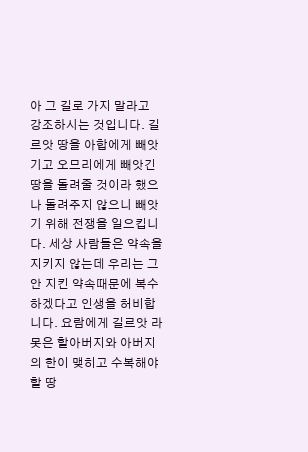아 그 길로 가지 말라고 강조하시는 것입니다. 길르앗 땅을 아합에게 빼앗기고 오므리에게 빼앗긴 땅을 돌려줄 것이라 했으나 돌려주지 않으니 빼앗기 위해 전쟁을 일으킵니다. 세상 사람들은 약속을 지키지 않는데 우리는 그 안 지킨 약속때문에 복수하겠다고 인생을 허비합니다. 요람에게 길르앗 라못은 할아버지와 아버지의 한이 맺히고 수복해야 할 땅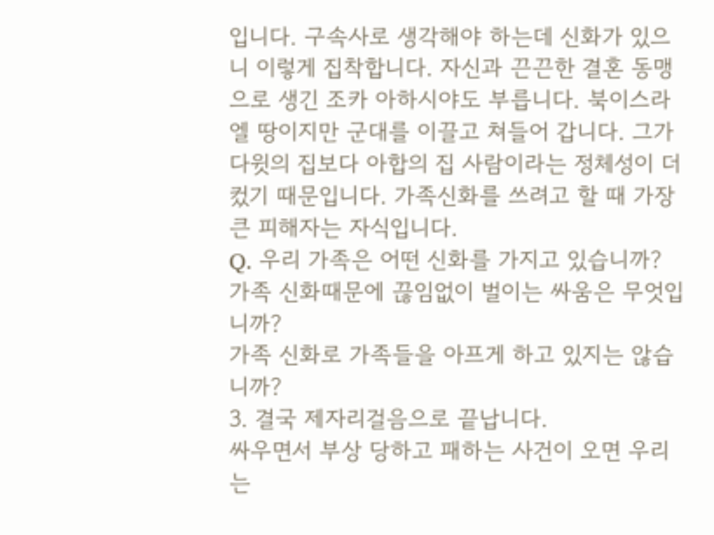입니다. 구속사로 생각해야 하는데 신화가 있으니 이렇게 집착합니다. 자신과 끈끈한 결혼 동맹으로 생긴 조카 아하시야도 부릅니다. 북이스라엘 땅이지만 군대를 이끌고 쳐들어 갑니다. 그가 다윗의 집보다 아합의 집 사람이라는 정체성이 더 컸기 때문입니다. 가족신화를 쓰려고 할 때 가장 큰 피해자는 자식입니다.
Q. 우리 가족은 어떤 신화를 가지고 있습니까?
가족 신화때문에 끊임없이 벌이는 싸움은 무엇입니까?
가족 신화로 가족들을 아프게 하고 있지는 않습니까?
3. 결국 제자리걸음으로 끝납니다.
싸우면서 부상 당하고 패하는 사건이 오면 우리는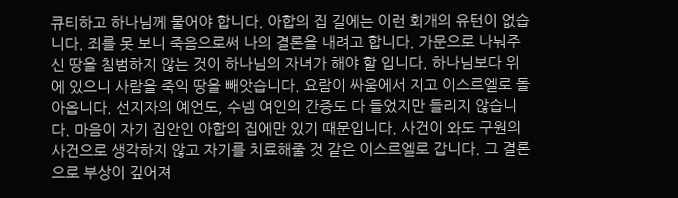큐티하고 하나님께 물어야 합니다. 아합의 집 길에는 이런 회개의 유턴이 없습니다. 죄를 못 보니 죽음으로써 나의 결론을 내려고 합니다. 가문으로 나눠주신 땅을 침범하지 않는 것이 하나님의 자녀가 해야 할 입니다. 하나님보다 위에 있으니 사람을 죽익 땅을 빼앗습니다. 요람이 싸움에서 지고 이스르엘로 돌아옵니다. 선지자의 예언도, 수넴 여인의 간증도 다 들었지만 들리지 않습니다. 마음이 자기 집안인 아합의 집에만 있기 때문입니다. 사건이 와도 구원의 사건으로 생각하지 않고 자기를 치료해줄 것 같은 이스르엘로 갑니다. 그 결론으로 부상이 깊어져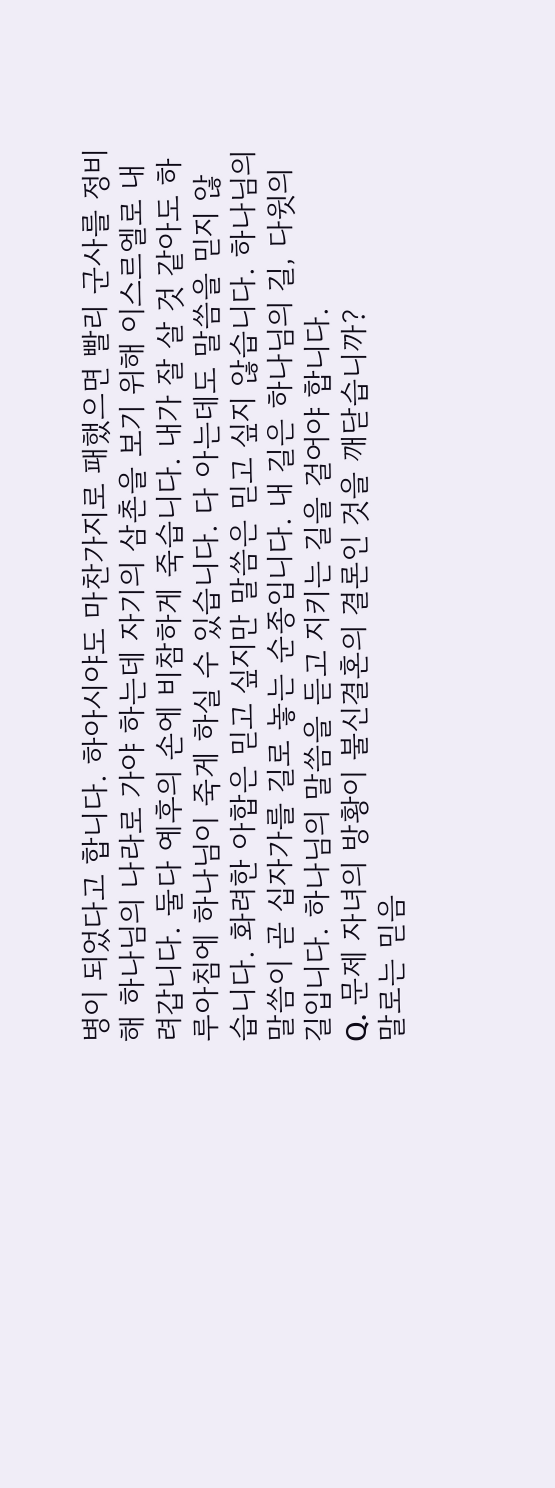병이 되었다고 합니다. 하아시야도 마찬가지로 패했으면 빨리 군사를 정비해 하나님의 나라로 가야 하는데 자기의 삼촌을 보기 위해 이스르엘로 내려갑니다. 둘다 예후의 손에 비참하게 죽습니다. 내가 잘 살 것 같아도 하루아침에 하나님이 죽게 하실 수 있습니다. 다 아는데도 말씀을 믿지 않습니다. 화려한 아합은 믿고 싶지만 말씀은 믿고 싶지 않습니다. 하나님의 말씀이 곧 십자가를 길로 놓는 순종입니다. 내 길은 하나님의 길, 다윗의 길입니다. 하나님의 말씀을 듣고 지키는 길을 걸어야 합니다.
Q. 문제 자녀의 방황이 불신결혼의 결론인 것을 깨닫습니까?
말로는 믿음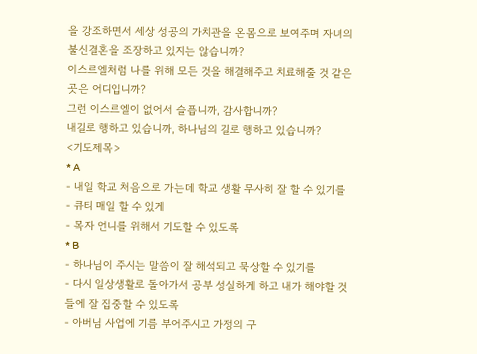을 강조하면서 세상 성공의 가치관을 온몸으로 보여주며 자녀의 불신결혼을 조장하고 있지는 않습니까?
이스르엘처럼 나를 위해 모든 것을 해결해주고 치료해줄 것 같은 곳은 어디입니까?
그런 이스르엘이 없어서 슬픕니까, 감사합니까?
내길로 행하고 있습니까, 하나님의 길로 행하고 있습니까?
<기도제목>
* A
- 내일 학교 처음으로 가는데 학교 생활 무사히 잘 할 수 있기를
- 큐티 매일 할 수 있게
- 목자 언니를 위해서 기도할 수 있도록
* B
- 하나님이 주시는 말씀이 잘 해석되고 묵상할 수 있기를
- 다시 일상생활로 돌아가서 공부 성실하게 하고 내가 해야할 것들에 잘 집중할 수 있도록
- 아버님 사업에 기름 부어주시고 가정의 구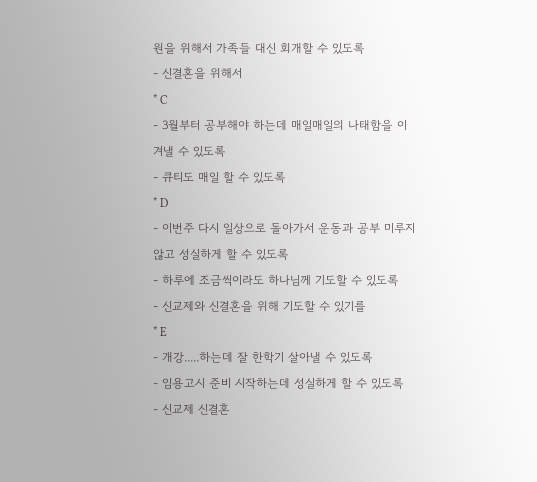원을 위해서 가족들 대신 회개할 수 있도록
- 신결혼을 위해서
* C
- 3월부터 공부해야 하는데 매일매일의 나태함을 이겨낼 수 있도록
- 큐티도 매일 할 수 있도록
* D
- 이번주 다시 일상으로 돌아가서 운동과 공부 미루지 않고 성실하게 할 수 있도록
- 하루에 조금씩이라도 하나님께 기도할 수 있도록
- 신교제와 신결혼을 위해 기도할 수 있기를
* E
- 개강.....하는데 잘 한학기 살아낼 수 있도록
- 임용고시 준비 시작하는데 성실하게 할 수 있도록
- 신교제 신결혼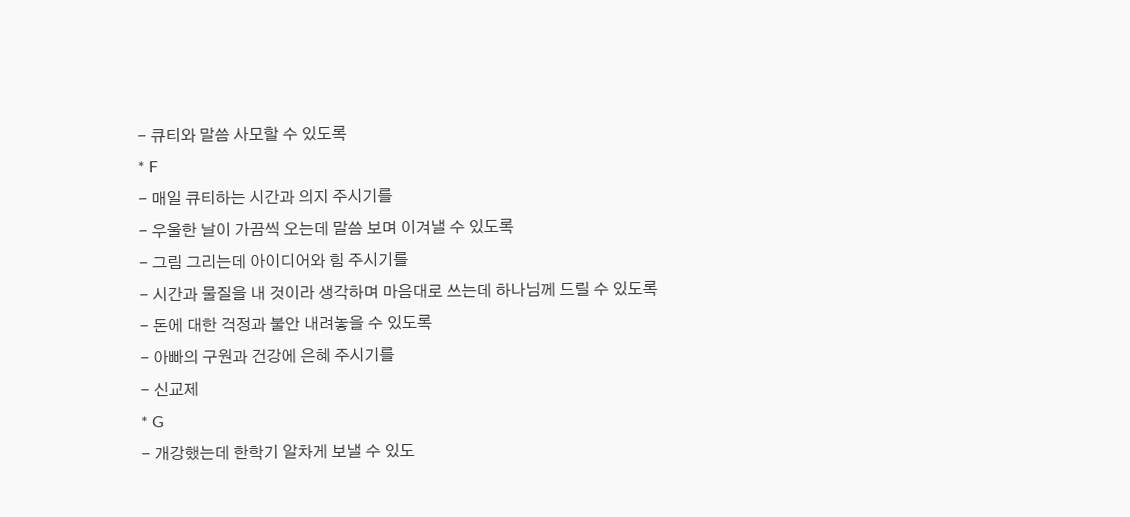- 큐티와 말씀 사모할 수 있도록
* F
- 매일 큐티하는 시간과 의지 주시기를
- 우울한 날이 가끔씩 오는데 말씀 보며 이겨낼 수 있도록
- 그림 그리는데 아이디어와 힘 주시기를
- 시간과 물질을 내 것이라 생각하며 마음대로 쓰는데 하나님께 드릴 수 있도록
- 돈에 대한 걱정과 불안 내려놓을 수 있도록
- 아빠의 구원과 건강에 은혜 주시기를
- 신교제
* G
- 개강했는데 한학기 알차게 보낼 수 있도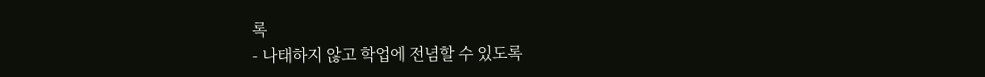록
- 나태하지 않고 학업에 전념할 수 있도록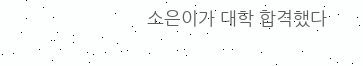소은이가 대학 합격했다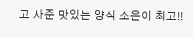고 사준 맛있는 양식 소은이 최고!!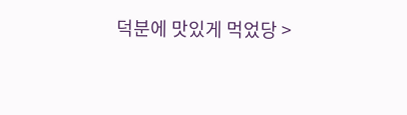덕분에 맛있게 먹었당 >